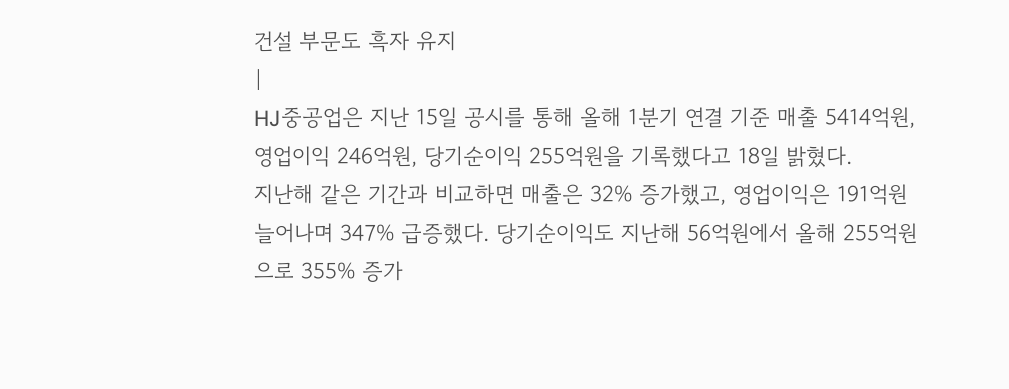건설 부문도 흑자 유지
|
HJ중공업은 지난 15일 공시를 통해 올해 1분기 연결 기준 매출 5414억원, 영업이익 246억원, 당기순이익 255억원을 기록했다고 18일 밝혔다.
지난해 같은 기간과 비교하면 매출은 32% 증가했고, 영업이익은 191억원 늘어나며 347% 급증했다. 당기순이익도 지난해 56억원에서 올해 255억원으로 355% 증가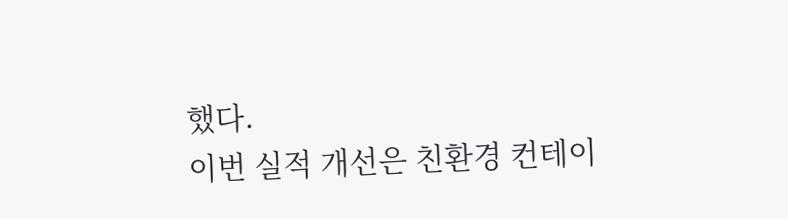했다.
이번 실적 개선은 친환경 컨테이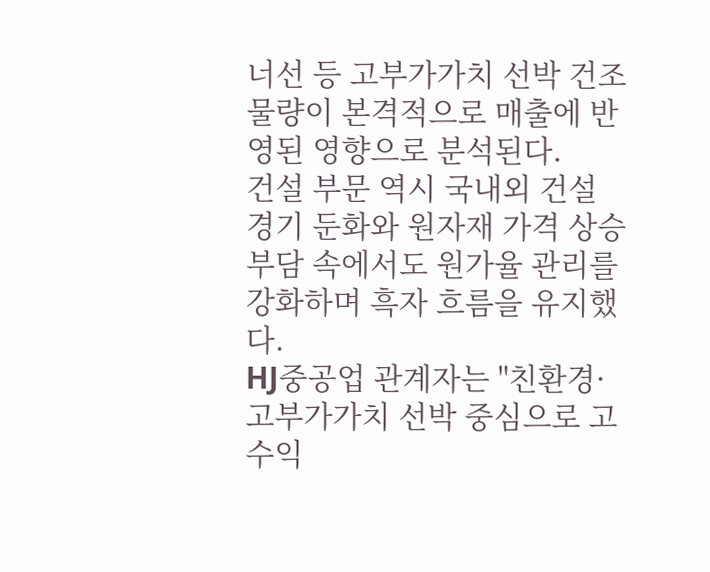너선 등 고부가가치 선박 건조 물량이 본격적으로 매출에 반영된 영향으로 분석된다.
건설 부문 역시 국내외 건설 경기 둔화와 원자재 가격 상승 부담 속에서도 원가율 관리를 강화하며 흑자 흐름을 유지했다.
HJ중공업 관계자는 "친환경·고부가가치 선박 중심으로 고수익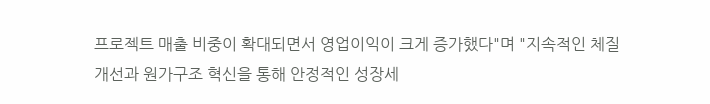프로젝트 매출 비중이 확대되면서 영업이익이 크게 증가했다"며 "지속적인 체질 개선과 원가구조 혁신을 통해 안정적인 성장세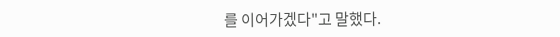를 이어가겠다"고 말했다.